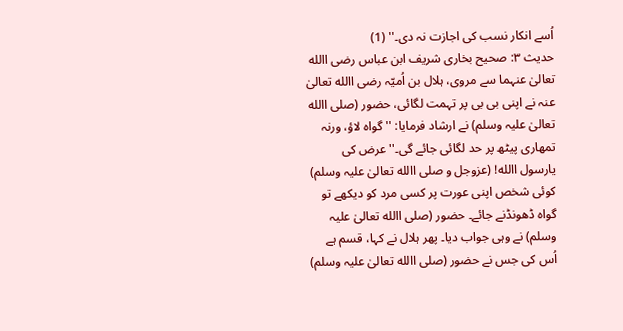اُسے انکار نسب کی اجازت نہ دی۔'' (1)
حدیث ۳: صحیح بخاری شریف ابن عباس رضی االله تعالیٰ عنہما سے مروی، ہلال بن اُمیّہ رضی االله تعالیٰ عنہ نے اپنی بی بی پر تہمت لگائی، حضور (صلی االله تعالیٰ علیہ وسلم) نے ارشاد فرمايا: ''گواہ لاؤ، ورنہ تمھاری پیٹھ پر حد لگائی جائے گی۔'' عرض کی یارسول االله! (عزوجل و صلی االله تعالیٰ علیہ وسلم) کوئی شخص اپنی عورت پر کسی مرد کو دیکھے تو گواہ ڈھونڈنے جائے۔ حضور (صلی االله تعالیٰ علیہ وسلم) نے وہی جواب دیا۔ پھر ہلال نے کہا، قسم ہے اُس کی جس نے حضور (صلی االله تعالیٰ علیہ وسلم)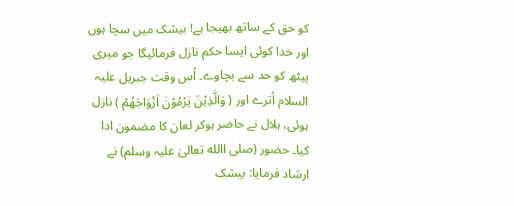کو حق کے ساتھ بھیجا ہے! بیشک میں سچا ہوں اور خدا کوئی ایسا حکم نازل فرمائیگا جو میری پیٹھ کو حد سے بچاوے۔ اُس وقت جبریل علیہ السلام اُترے اور ( وَالَّذِیْنَ یَرْمُوْنَ اَزْوَاجَھُمْ ) نازل ہوئی، ہلال نے حاضر ہوکر لعان کا مضمون ادا کیا۔ حضور (صلی االله تعالیٰ علیہ وسلم) نے ارشاد فرمايا: بیشک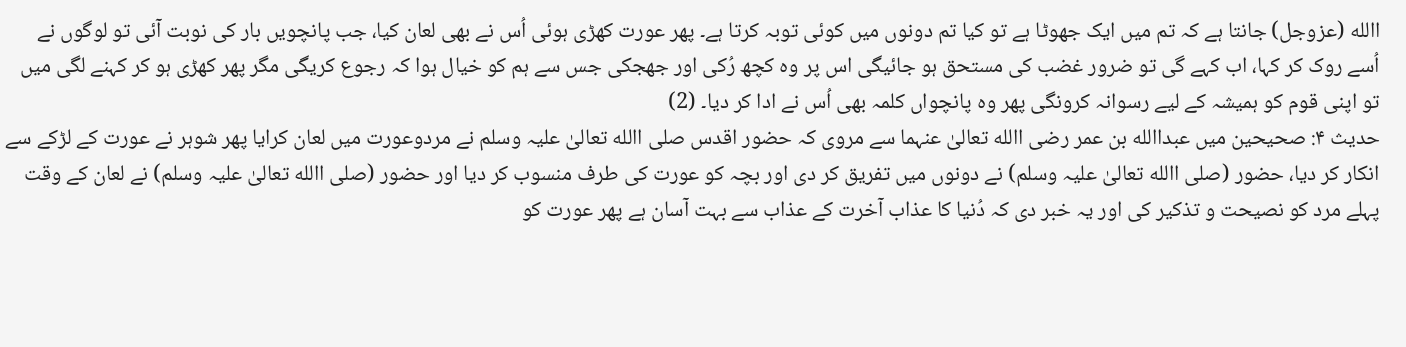االله (عزوجل) جانتا ہے کہ تم میں ایک جھوٹا ہے تو کیا تم دونوں میں کوئی توبہ کرتا ہے۔ پھر عورت کھڑی ہوئی اُس نے بھی لعان کیا، جب پانچویں بار کی نوبت آئی تو لوگوں نے اُسے روک کر کہا، اب کہے گی تو ضرور غضب کی مستحق ہو جائیگی اس پر وہ کچھ رُکی اور جھجکی جس سے ہم کو خیال ہوا کہ رجوع کریگی مگر پھر کھڑی ہو کر کہنے لگی میں تو اپنی قوم کو ہمیشہ کے ليے رسوانہ کرونگی پھر وہ پانچواں کلمہ بھی اُس نے ادا کر دیا۔ (2)
حدیث ۴: صحیحین میں عبداالله بن عمر رضی االله تعالیٰ عنہما سے مروی کہ حضور اقدس صلی االله تعالیٰ علیہ وسلم نے مردوعورت میں لعان کرایا پھر شوہر نے عورت کے لڑکے سے انکار کر دیا، حضور (صلی االله تعالیٰ علیہ وسلم) نے دونوں میں تفریق کر دی اور بچہ کو عورت کی طرف منسوب کر دیا اور حضور (صلی االله تعالیٰ علیہ وسلم) نے لعان کے وقت پہلے مرد کو نصیحت و تذکیر کی اور یہ خبر دی کہ دُنیا کا عذاب آخرت کے عذاب سے بہت آسان ہے پھر عورت کو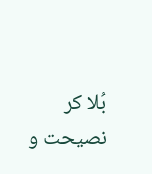بُلا کر نصیحت و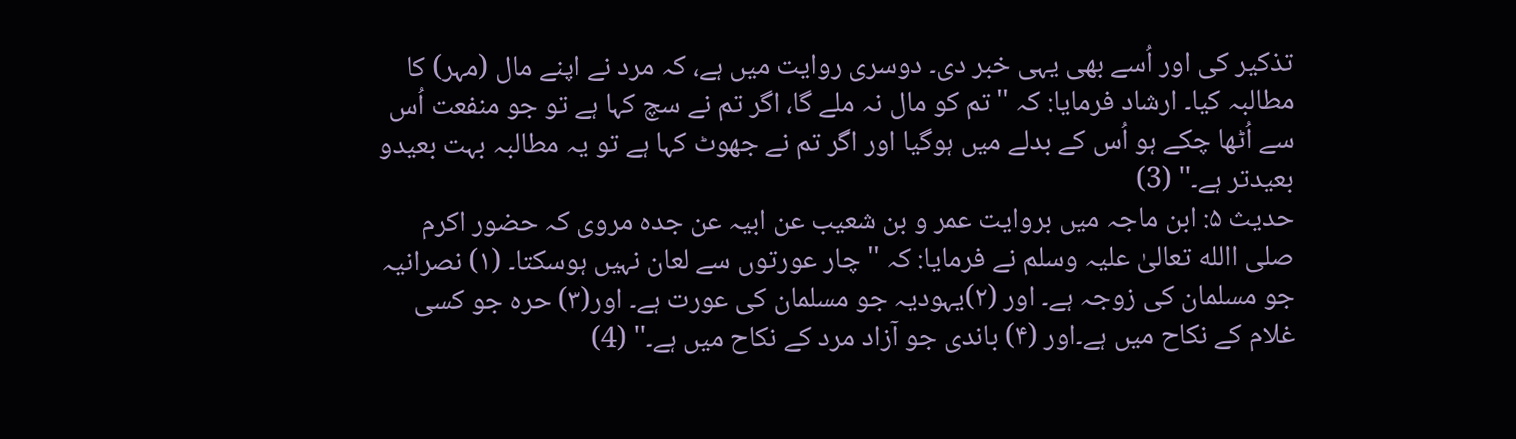تذکیر کی اور اُسے بھی یہی خبر دی۔ دوسری روایت میں ہے، کہ مرد نے اپنے مال (مہر) کا مطالبہ کیا۔ ارشاد فرمايا: کہ ''تم کو مال نہ ملے گا، اگر تم نے سچ کہا ہے تو جو منفعت اُس سے اُٹھا چکے ہو اُس کے بدلے میں ہوگيا اور اگر تم نے جھوٹ کہا ہے تو یہ مطالبہ بہت بعیدو بعیدتر ہے۔'' (3)
حدیث ۵: ابن ماجہ میں بروایت عمر و بن شعیب عن ابیہ عن جدہ مروی کہ حضور اکرم صلی االله تعالیٰ علیہ وسلم نے فرمايا: کہ ''چار عورتوں سے لعان نہیں ہوسکتا۔ (۱) نصرانیہ جو مسلمان کی زوجہ ہے۔ اور (۲)یہودیہ جو مسلمان کی عورت ہے۔ اور(۳) حرہ جو کسی غلام کے نکاح میں ہے۔اور (۴) باندی جو آزاد مرد کے نکاح میں ہے۔'' (4)